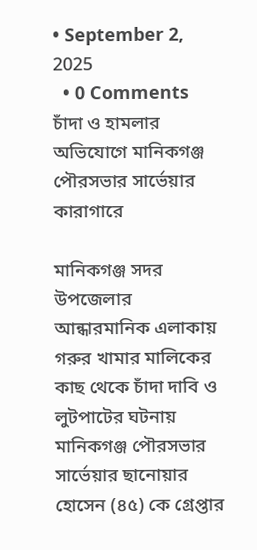• September 2, 2025
  • 0 Comments
চাঁদা ও হামলার অভিযোগে মানিকগঞ্জ পৌরসভার সার্ভেয়ার কারাগারে

মানিকগঞ্জ সদর উপজেলার আন্ধারমানিক এলাকায় গরুর খামার মালিকের কাছ থেকে চাঁদা দাবি ও লুটপাটের ঘটনায় মানিকগঞ্জ পৌরসভার সার্ভেয়ার ছানোয়ার হোসেন (৪৫) কে গ্রেপ্তার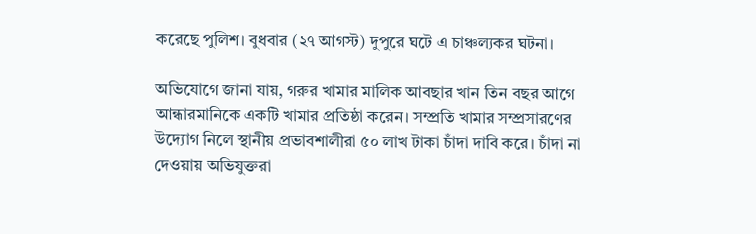করেছে পুলিশ। বুধবার (২৭ আগস্ট) দুপুরে ঘটে এ চাঞ্চল্যকর ঘটনা।

অভিযোগে জানা যায়, গরুর খামার মালিক আবছার খান তিন বছর আগে আন্ধারমানিকে একটি খামার প্রতিষ্ঠা করেন। সম্প্রতি খামার সম্প্রসারণের উদ্যোগ নিলে স্থানীয় প্রভাবশালীরা ৫০ লাখ টাকা চাঁদা দাবি করে। চাঁদা না দেওয়ায় অভিযুক্তরা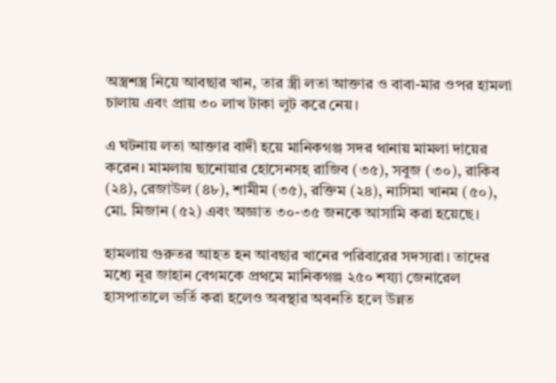অস্ত্রশস্ত্র নিয়ে আবছার খান, তার স্ত্রী লতা আক্তার ও বাবা-মার ওপর হামলা চালায় এবং প্রায় ৩০ লাখ টাকা লুট করে নেয়।

এ ঘটনায় লতা আক্তার বাদী হয়ে মানিকগঞ্জ সদর থানায় মামলা দায়ের করেন। মামলায় ছানোয়ার হোসেনসহ রাজিব (৩৫), সবুজ (৩০), রাকিব (২৪), রেজাউল (৪৮), শামীম (৩৫), রক্তিম (২৪), নাসিমা খানম (৫০), মো. মিজান (৫২) এবং অজ্ঞাত ৩০-৩৫ জনকে আসামি করা হয়েছে।

হামলায় গুরুতর আহত হন আবছার খানের পরিবারের সদস্যরা। তাদের মধ্যে নূর জাহান বেগমকে প্রথমে মানিকগঞ্জ ২৫০ শয্যা জেনারেল হাসপাতালে ভর্তি করা হলেও অবস্থার অবনতি হলে উন্নত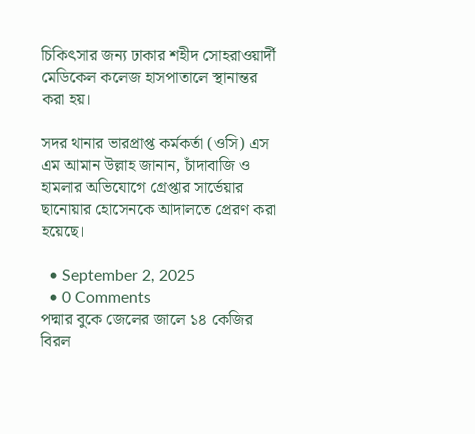চিকিৎসার জন্য ঢাকার শহীদ সোহরাওয়ার্দী মেডিকেল কলেজ হাসপাতালে স্থানান্তর করা হয়।

সদর থানার ভারপ্রাপ্ত কর্মকর্তা (ওসি) এস এম আমান উল্লাহ জানান, চাঁদাবাজি ও হামলার অভিযোগে গ্রেপ্তার সার্ভেয়ার ছানোয়ার হোসেনকে আদালতে প্রেরণ করা হয়েছে।

  • September 2, 2025
  • 0 Comments
পদ্মার বুকে জেলের জালে ১৪ কেজির বিরল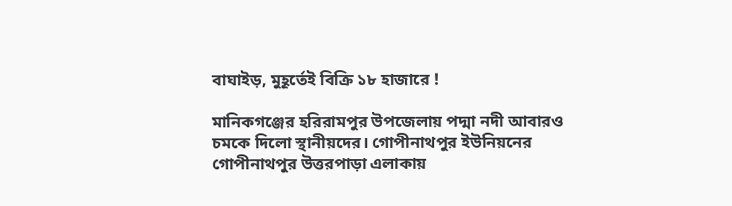বাঘাইড়, মুহূর্তেই বিক্রি ১৮ হাজারে !

মানিকগঞ্জের হরিরামপুর উপজেলায় পদ্মা নদী আবারও চমকে দিলো স্থানীয়দের। গোপীনাথপুর ইউনিয়নের গোপীনাথপুর উত্তরপাড়া এলাকায়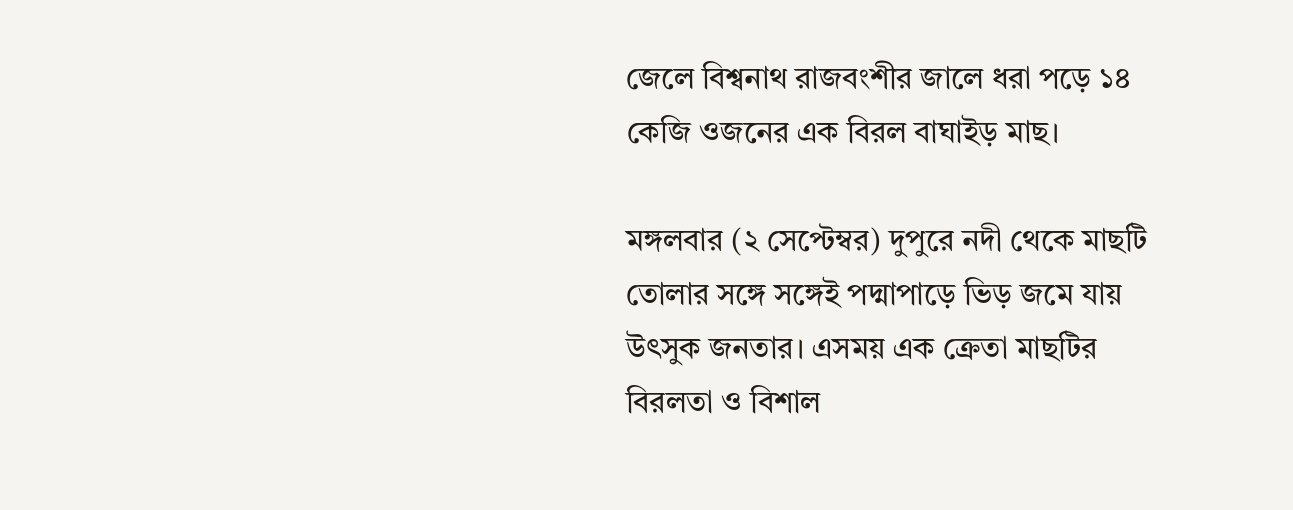জেলে বিশ্বনাথ রাজবংশীর জালে ধরা পড়ে ১৪ কেজি ওজনের এক বিরল বাঘাইড় মাছ।

মঙ্গলবার (২ সেপ্টেম্বর) দুপুরে নদী থেকে মাছটি তোলার সঙ্গে সঙ্গেই পদ্মাপাড়ে ভিড় জমে যায় উৎসুক জনতার। এসময় এক ক্রেতা মাছটির বিরলতা ও বিশাল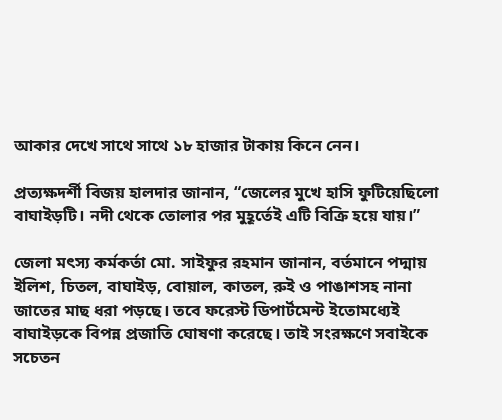আকার দেখে সাথে সাথে ১৮ হাজার টাকায় কিনে নেন।

প্রত্যক্ষদর্শী বিজয় হালদার জানান, “জেলের মুখে হাসি ফুটিয়েছিলো বাঘাইড়টি। নদী থেকে তোলার পর মুহূর্তেই এটি বিক্রি হয়ে যায়।”

জেলা মৎস্য কর্মকর্তা মো. সাইফুর রহমান জানান, বর্তমানে পদ্মায় ইলিশ, চিতল, বাঘাইড়, বোয়াল, কাতল, রুই ও পাঙাশসহ নানা জাতের মাছ ধরা পড়ছে। তবে ফরেস্ট ডিপার্টমেন্ট ইতোমধ্যেই বাঘাইড়কে বিপন্ন প্রজাতি ঘোষণা করেছে। তাই সংরক্ষণে সবাইকে সচেতন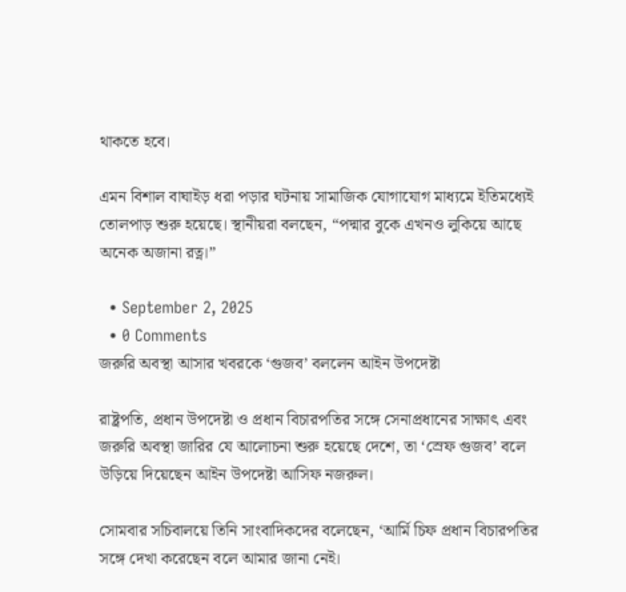থাকতে হবে।

এমন বিশাল বাঘাইড় ধরা পড়ার ঘটনায় সামাজিক যোগাযোগ মাধ্যমে ইতিমধ্যেই তোলপাড় শুরু হয়েছে। স্থানীয়রা বলছেন, “পদ্মার বুকে এখনও লুকিয়ে আছে অনেক অজানা রত্ন।”

  • September 2, 2025
  • 0 Comments
জরুরি অবস্থা আসার খবরকে ‘গুজব’ বললেন আইন উপদেষ্টা

রাষ্ট্রপতি, প্রধান উপদেষ্টা ও প্রধান বিচারপতির সঙ্গে সেনাপ্রধানের সাক্ষাৎ এবং জরুরি অবস্থা জারির যে আলোচনা শুরু হয়েছে দেশে, তা ‘স্রেফ গুজব’ বলে উড়িয়ে দিয়েছেন আইন উপদেষ্টা আসিফ নজরুল।

সোমবার সচিবালয়ে তিনি সাংবাদিকদের বলেছেন, ‘আর্মি চিফ প্রধান বিচারপতির সঙ্গে দেখা করেছেন বলে আমার জানা নেই।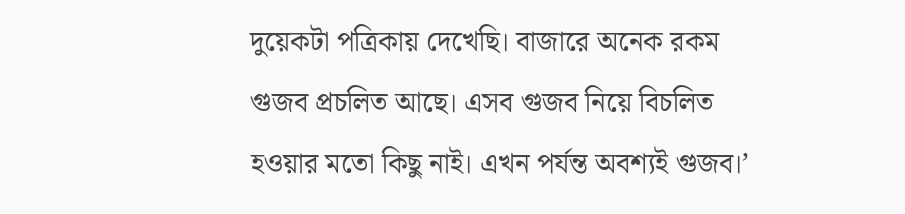দুয়েকটা পত্রিকায় দেখেছি। বাজারে অনেক রকম গুজব প্রচলিত আছে। এসব গুজব নিয়ে বিচলিত হওয়ার মতো কিছু নাই। এখন পর্যন্ত অবশ্যই গুজব।’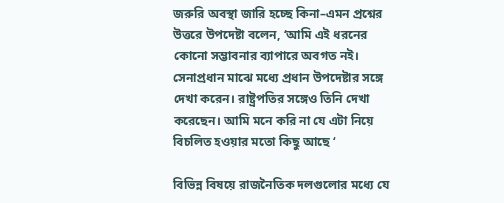জরুরি অবস্থা জারি হচ্ছে কিনা–এমন প্রশ্নের উত্তরে উপদেষ্টা বলেন, ‘আমি এই ধরনের কোনো সম্ভাবনার ব্যাপারে অবগত নই। সেনাপ্রধান মাঝে মধ্যে প্রধান উপদেষ্টার সঙ্গে দেখা করেন। রাষ্ট্রপতির সঙ্গেও তিনি দেখা করেছেন। আমি মনে করি না যে এটা নিয়ে বিচলিত হওয়ার মতো কিছু আছে ‘

বিভিন্ন বিষয়ে রাজনৈতিক দলগুলোর মধ্যে যে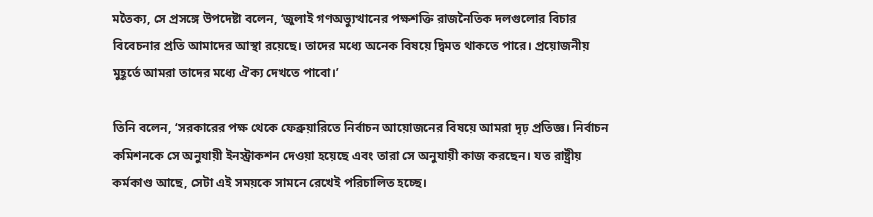মতৈক্য, সে প্রসঙ্গে উপদেষ্টা বলেন, ‘জুলাই গণঅভ্যুত্থানের পক্ষশক্তি রাজনৈতিক দলগুলোর বিচার বিবেচনার প্রতি আমাদের আস্থা রয়েছে। তাদের মধ্যে অনেক বিষয়ে দ্বিমত থাকতে পারে। প্রয়োজনীয় মুহূর্তে আমরা তাদের মধ্যে ঐক্য দেখতে পাবো।’

তিনি বলেন, ‘সরকারের পক্ষ থেকে ফেব্রুয়ারিতে নির্বাচন আয়োজনের বিষয়ে আমরা দৃঢ় প্রতিজ্ঞ। নির্বাচন কমিশনকে সে অনুযায়ী ইনস্ট্রাকশন দেওয়া হয়েছে এবং তারা সে অনুযায়ী কাজ করছেন। যত রাষ্ট্রীয় কর্মকাণ্ড আছে, সেটা এই সময়কে সামনে রেখেই পরিচালিত হচ্ছে।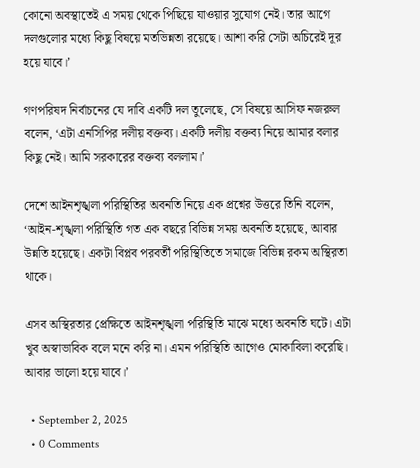কোনো অবস্থাতেই এ সময় থেকে পিছিয়ে যাওয়ার সুযোগ নেই। তার আগে দলগুলোর মধ্যে কিছু বিষয়ে মতভিন্নতা রয়েছে। আশা করি সেটা অচিরেই দূর হয়ে যাবে।’

গণপরিষদ নির্বাচনের যে দাবি একটি দল তুলেছে, সে বিষয়ে আসিফ নজরুল বলেন, ‘এটা এনসিপির দলীয় বক্তব্য। একটি দলীয় বক্তব্য নিয়ে আমার বলার কিছু নেই। আমি সরকারের বক্তব্য বললাম।’

দেশে আইনশৃঙ্খলা পরিস্থিতির অবনতি নিয়ে এক প্রশ্নের উত্তরে তিনি বলেন, ‘আইন-শৃঙ্খলা পরিস্থিতি গত এক বছরে বিভিন্ন সময় অবনতি হয়েছে, আবার উন্নতি হয়েছে। একটা বিপ্লব পরবর্তী পরিস্থিতিতে সমাজে বিভিন্ন রকম অস্থিরতা থাকে।

এসব অস্থিরতার প্রেক্ষিতে আইনশৃঙ্খলা পরিস্থিতি মাঝে মধ্যে অবনতি ঘটে। এটা খুব অস্বাভাবিক বলে মনে করি না। এমন পরিস্থিতি আগেও মোকাবিলা করেছি। আবার ভালো হয়ে যাবে।’

  • September 2, 2025
  • 0 Comments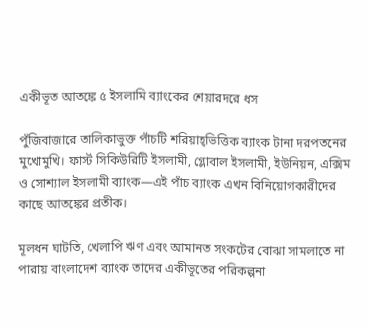একীভূত আতঙ্কে ৫ ইসলামি ব্যাংকের শেয়ারদরে ধস

পুঁজিবাজারে তালিকাভুক্ত পাঁচটি শরিয়াহ্‌ভিত্তিক ব্যাংক টানা দরপতনের মুখোমুখি। ফার্স্ট সিকিউরিটি ইসলামী, গ্লোবাল ইসলামী, ইউনিয়ন, এক্সিম ও সোশ্যাল ইসলামী ব্যাংক—এই পাঁচ ব্যাংক এখন বিনিয়োগকারীদের কাছে আতঙ্কের প্রতীক।

মূলধন ঘাটতি, খেলাপি ঋণ এবং আমানত সংকটের বোঝা সামলাতে না পারায় বাংলাদেশ ব্যাংক তাদের একীভূতের পরিকল্পনা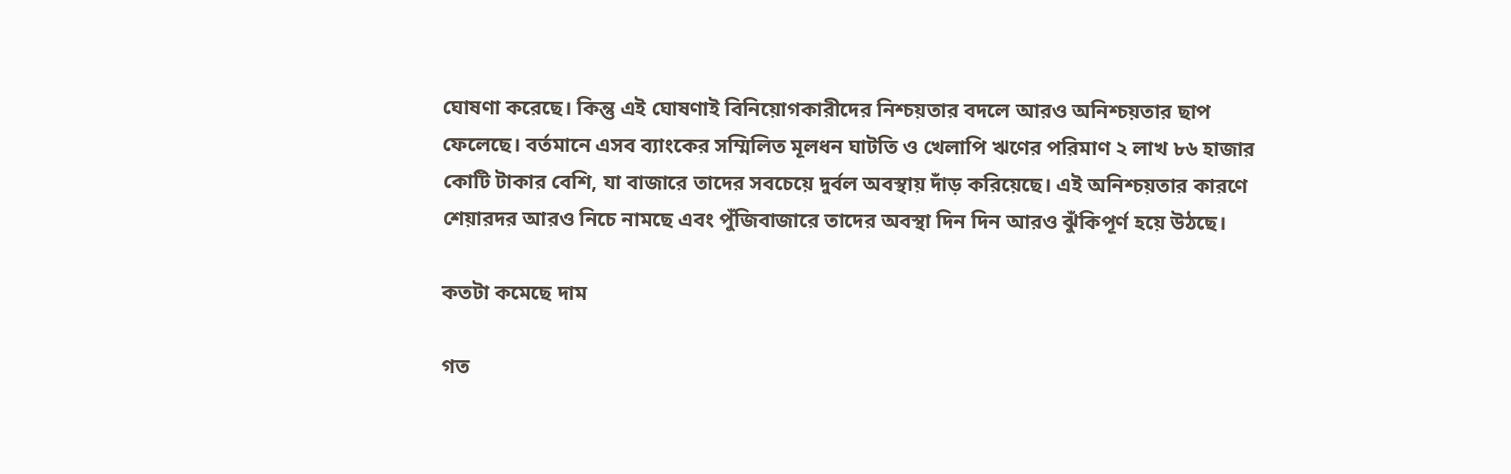ঘোষণা করেছে। কিন্তু এই ঘোষণাই বিনিয়োগকারীদের নিশ্চয়তার বদলে আরও অনিশ্চয়তার ছাপ ফেলেছে। বর্তমানে এসব ব্যাংকের সম্মিলিত মূলধন ঘাটতি ও খেলাপি ঋণের পরিমাণ ২ লাখ ৮৬ হাজার কোটি টাকার বেশি, যা বাজারে তাদের সবচেয়ে দুর্বল অবস্থায় দাঁড় করিয়েছে। এই অনিশ্চয়তার কারণে শেয়ারদর আরও নিচে নামছে এবং পুঁজিবাজারে তাদের অবস্থা দিন দিন আরও ঝুঁকিপূর্ণ হয়ে উঠছে।

কতটা কমেছে দাম

গত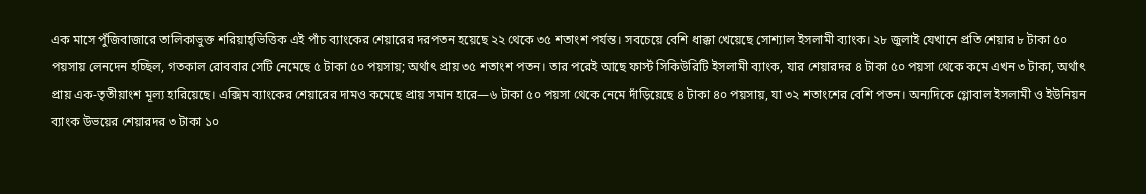এক মাসে পুঁজিবাজারে তালিকাভুক্ত শরিয়াহ্‌ভিত্তিক এই পাঁচ ব্যাংকের শেয়ারের দরপতন হয়েছে ২২ থেকে ৩৫ শতাংশ পর্যন্ত। সবচেয়ে বেশি ধাক্কা খেয়েছে সোশ্যাল ইসলামী ব্যাংক। ২৮ জুলাই যেখানে প্রতি শেয়ার ৮ টাকা ৫০ পয়সায় লেনদেন হচ্ছিল, গতকাল রোববার সেটি নেমেছে ৫ টাকা ৫০ পয়সায়; অর্থাৎ প্রায় ৩৫ শতাংশ পতন। তার পরেই আছে ফার্স্ট সিকিউরিটি ইসলামী ব্যাংক, যার শেয়ারদর ৪ টাকা ৫০ পয়সা থেকে কমে এখন ৩ টাকা, অর্থাৎ প্রায় এক-তৃতীয়াংশ মূল্য হারিয়েছে। এক্সিম ব্যাংকের শেয়ারের দামও কমেছে প্রায় সমান হারে—৬ টাকা ৫০ পয়সা থেকে নেমে দাঁড়িয়েছে ৪ টাকা ৪০ পয়সায়, যা ৩২ শতাংশের বেশি পতন। অন্যদিকে গ্লোবাল ইসলামী ও ইউনিয়ন ব্যাংক উভয়ের শেয়ারদর ৩ টাকা ১০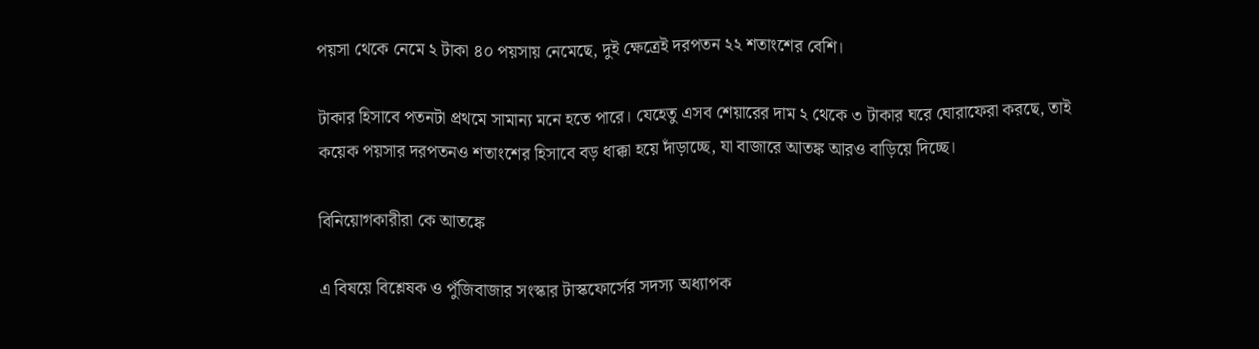পয়সা থেকে নেমে ২ টাকা ৪০ পয়সায় নেমেছে, দুই ক্ষেত্রেই দরপতন ২২ শতাংশের বেশি।

টাকার হিসাবে পতনটা প্রথমে সামান্য মনে হতে পারে। যেহেতু এসব শেয়ারের দাম ২ থেকে ৩ টাকার ঘরে ঘোরাফেরা করছে, তাই কয়েক পয়সার দরপতনও শতাংশের হিসাবে বড় ধাক্কা হয়ে দাঁড়াচ্ছে, যা বাজারে আতঙ্ক আরও বাড়িয়ে দিচ্ছে।

বিনিয়োগকারীরা কে আতঙ্কে

এ বিষয়ে বিশ্লেষক ও পুঁজিবাজার সংস্কার টাস্কফোর্সের সদস্য অধ্যাপক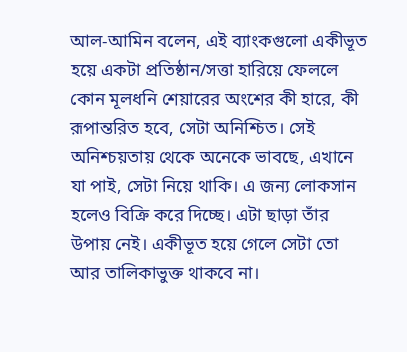আল-আমিন বলেন, এই ব্যাংকগুলো একীভূত হয়ে একটা প্রতিষ্ঠান/সত্তা হারিয়ে ফেললে কোন মূলধনি শেয়ারের অংশের কী হারে, কী রূপান্তরিত হবে, সেটা অনিশ্চিত। সেই অনিশ্চয়তায় থেকে অনেকে ভাবছে, এখানে যা পাই, সেটা নিয়ে থাকি। এ জন্য লোকসান হলেও বিক্রি করে দিচ্ছে। এটা ছাড়া তাঁর উপায় নেই। একীভূত হয়ে গেলে সেটা তো আর তালিকাভুক্ত থাকবে না।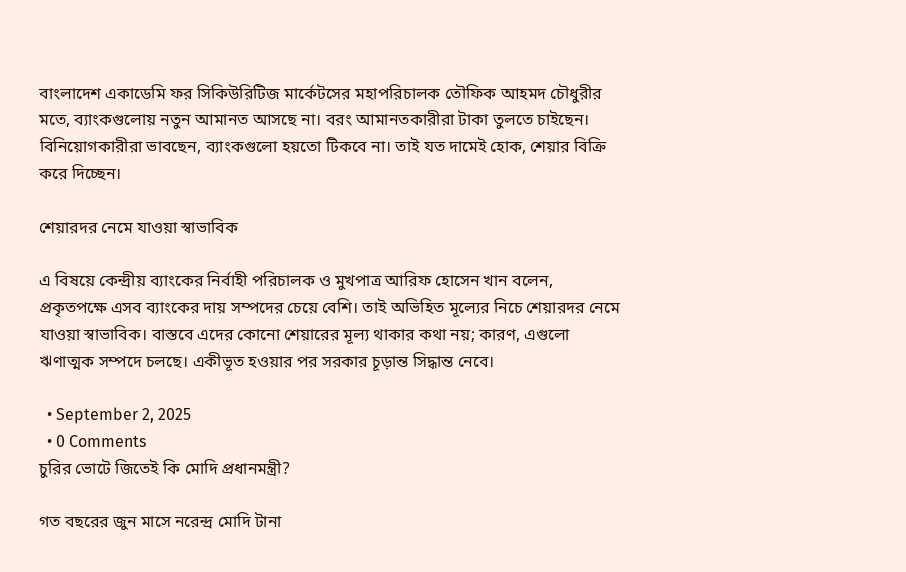বাংলাদেশ একাডেমি ফর সিকিউরিটিজ মার্কেটসের মহাপরিচালক তৌফিক আহমদ চৌধুরীর মতে, ব্যাংকগুলোয় নতুন আমানত আসছে না। বরং আমানতকারীরা টাকা তুলতে চাইছেন। বিনিয়োগকারীরা ভাবছেন, ব্যাংকগুলো হয়তো টিকবে না। তাই যত দামেই হোক, শেয়ার বিক্রি করে দিচ্ছেন।

শেয়ারদর নেমে যাওয়া স্বাভাবিক

এ বিষয়ে কেন্দ্রীয় ব্যাংকের নির্বাহী পরিচালক ও মুখপাত্র আরিফ হোসেন খান বলেন, প্রকৃতপক্ষে এসব ব্যাংকের দায় সম্পদের চেয়ে বেশি। তাই অভিহিত মূল্যের নিচে শেয়ারদর নেমে যাওয়া স্বাভাবিক। বাস্তবে এদের কোনো শেয়ারের মূল্য থাকার কথা নয়; কারণ, এগুলো ঋণাত্মক সম্পদে চলছে। একীভূত হওয়ার পর সরকার চূড়ান্ত সিদ্ধান্ত নেবে।

  • September 2, 2025
  • 0 Comments
চুরির ভোটে জিতেই কি মোদি প্রধানমন্ত্রী?

গত বছরের জুন মাসে নরেন্দ্র মোদি টানা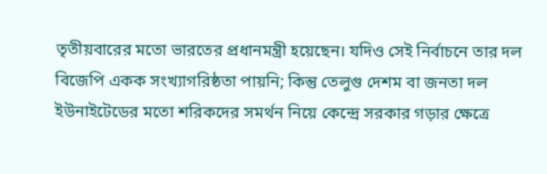তৃতীয়বারের মতো ভারতের প্রধানমন্ত্রী হয়েছেন। যদিও সেই নির্বাচনে তার দল বিজেপি একক সংখ্যাগরিষ্ঠতা পায়নি; কিন্তু তেলুগু দেশম বা জনতা দল ইউনাইটেডের মতো শরিকদের সমর্থন নিয়ে কেন্দ্রে সরকার গড়ার ক্ষেত্রে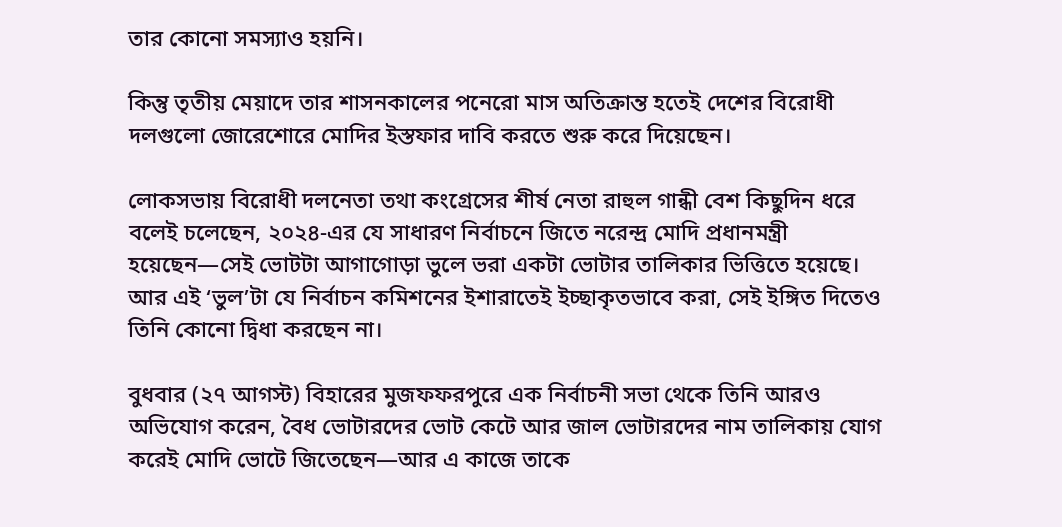তার কোনো সমস্যাও হয়নি।

কিন্তু তৃতীয় মেয়াদে তার শাসনকালের পনেরো মাস অতিক্রান্ত হতেই দেশের বিরোধী দলগুলো জোরেশোরে মোদির ইস্তফার দাবি করতে শুরু করে দিয়েছেন।

লোকসভায় বিরোধী দলনেতা তথা কংগ্রেসের শীর্ষ নেতা রাহুল গান্ধী বেশ কিছুদিন ধরে বলেই চলেছেন, ২০২৪-এর যে সাধারণ নির্বাচনে জিতে নরেন্দ্র মোদি প্রধানমন্ত্রী হয়েছেন—সেই ভোটটা আগাগোড়া ভুলে ভরা একটা ভোটার তালিকার ভিত্তিতে হয়েছে। আর এই ‘ভুল’টা যে নির্বাচন কমিশনের ইশারাতেই ইচ্ছাকৃতভাবে করা, সেই ইঙ্গিত দিতেও তিনি কোনো দ্বিধা করছেন না।

বুধবার (২৭ আগস্ট) বিহারের মুজফফরপুরে এক নির্বাচনী সভা থেকে তিনি আরও অভিযোগ করেন, বৈধ ভোটারদের ভোট কেটে আর জাল ভোটারদের নাম তালিকায় যোগ করেই মোদি ভোটে জিতেছেন—আর এ কাজে তাকে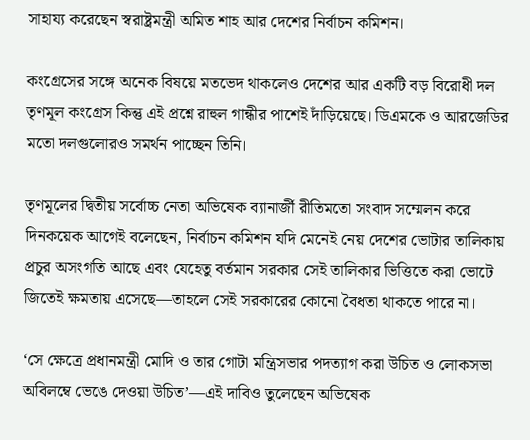সাহায্য করেছেন স্বরাষ্ট্রমন্ত্রী অমিত শাহ আর দেশের নির্বাচন কমিশন।

কংগ্রেসের সঙ্গে অনেক বিষয়ে মতভেদ থাকলেও দেশের আর একটি বড় বিরোধী দল তৃণমূল কংগ্রেস কিন্তু এই প্রশ্নে রাহুল গান্ধীর পাশেই দাঁড়িয়েছে। ডিএমকে ও আরজেডির মতো দলগুলোরও সমর্থন পাচ্ছেন তিনি।

তৃণমূলের দ্বিতীয় সর্বোচ্চ নেতা অভিষেক ব্যানার্জী রীতিমতো সংবাদ সম্মেলন করে দিনকয়েক আগেই বলেছেন, নির্বাচন কমিশন যদি মেনেই নেয় দেশের ভোটার তালিকায় প্রচুর অসংগতি আছে এবং যেহেতু বর্তমান সরকার সেই তালিকার ভিত্তিতে করা ভোটে জিতেই ক্ষমতায় এসেছে—তাহলে সেই সরকারের কোনো বৈধতা থাকতে পারে না।

‘সে ক্ষেত্রে প্রধানমন্ত্রী মোদি ও তার গোটা মন্ত্রিসভার পদত্যাগ করা উচিত ও লোকসভা অবিলম্বে ভেঙে দেওয়া উচিত’—এই দাবিও তুলেছেন অভিষেক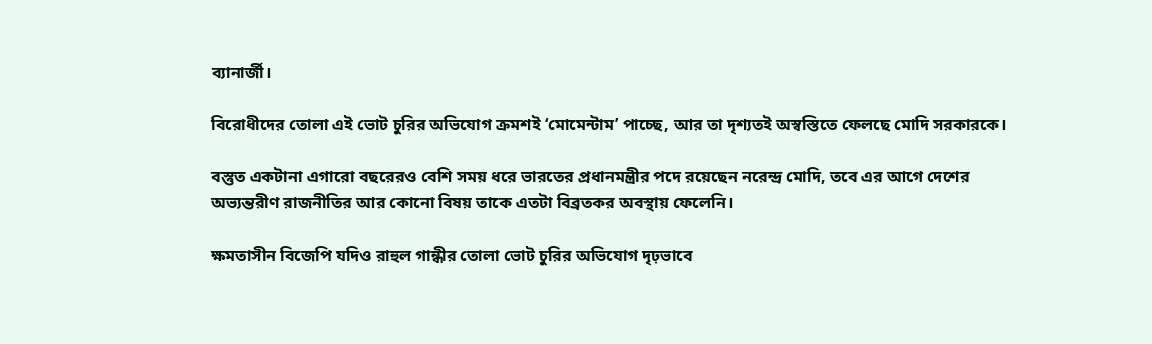ব্যানার্জী।

বিরোধীদের তোলা এই ভোট চুরির অভিযোগ ক্রমশই ‘মোমেন্টাম’ পাচ্ছে, আর তা দৃশ্যতই অস্বস্তিতে ফেলছে মোদি সরকারকে।

বস্তুত একটানা এগারো বছরেরও বেশি সময় ধরে ভারতের প্রধানমন্ত্রীর পদে রয়েছেন নরেন্দ্র মোদি, তবে এর আগে দেশের অভ্যন্তরীণ রাজনীতির আর কোনো বিষয় তাকে এতটা বিব্রতকর অবস্থায় ফেলেনি।

ক্ষমতাসীন বিজেপি যদিও রাহুল গান্ধীর তোলা ভোট চুরির অভিযোগ দৃঢ়ভাবে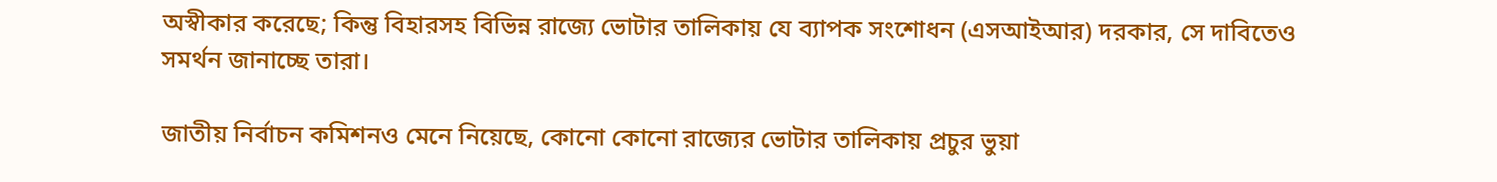অস্বীকার করেছে; কিন্তু বিহারসহ বিভিন্ন রাজ্যে ভোটার তালিকায় যে ব্যাপক সংশোধন (এসআইআর) দরকার, সে দাবিতেও সমর্থন জানাচ্ছে তারা।

জাতীয় নির্বাচন কমিশনও মেনে নিয়েছে, কোনো কোনো রাজ্যের ভোটার তালিকায় প্রচুর ভুয়া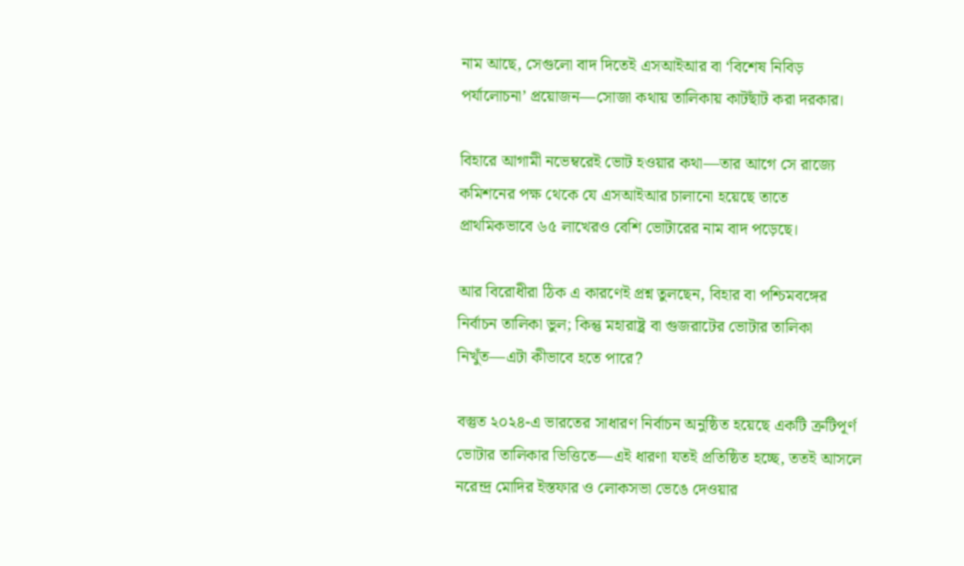নাম আছে, সেগুলো বাদ দিতেই এসআইআর বা ‘বিশেষ নিবিড় পর্যালোচনা’ প্রয়োজন—সোজা কথায় তালিকায় কাটছাঁট করা দরকার।

বিহারে আগামী নভেম্বরেই ভোট হওয়ার কথা—তার আগে সে রাজ্যে কমিশনের পক্ষ থেকে যে এসআইআর চালানো হয়েছে তাতে প্রাথমিকভাবে ৬৫ লাখেরও বেশি ভোটারের নাম বাদ পড়েছে।

আর বিরোধীরা ঠিক এ কারণেই প্রশ্ন তুলছেন, বিহার বা পশ্চিমবঙ্গের নির্বাচন তালিকা ভুল; কিন্তু মহারাষ্ট্র বা গুজরাটের ভোটার তালিকা নিখুঁত—এটা কীভাবে হতে পারে?

বস্তুত ২০২৪-এ ভারতের সাধারণ নির্বাচন অনুষ্ঠিত হয়েছে একটি ত্রুটিপূর্ণ ভোটার তালিকার ভিত্তিতে—এই ধারণা যতই প্রতিষ্ঠিত হচ্ছে, ততই আসলে নরেন্দ্র মোদির ইস্তফার ও লোকসভা ভেঙে দেওয়ার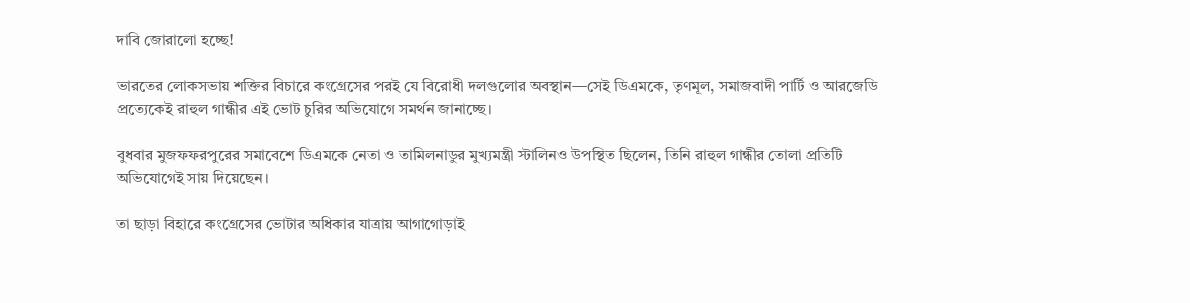দাবি জোরালো হচ্ছে!

ভারতের লোকসভায় শক্তির বিচারে কংগ্রেসের পরই যে বিরোধী দলগুলোর অবস্থান—সেই ডিএমকে, তৃণমূল, সমাজবাদী পার্টি ও আরজেডি প্রত্যেকেই রাহুল গান্ধীর এই ভোট চুরির অভিযোগে সমর্থন জানাচ্ছে।

বুধবার মুজফফরপুরের সমাবেশে ডিএমকে নেতা ও তামিলনাডুর মুখ্যমন্ত্রী স্টালিনও উপস্থিত ছিলেন, তিনি রাহুল গান্ধীর তোলা প্রতিটি অভিযোগেই সায় দিয়েছেন।

তা ছাড়া বিহারে কংগ্রেসের ভোটার অধিকার যাত্রায় আগাগোড়াই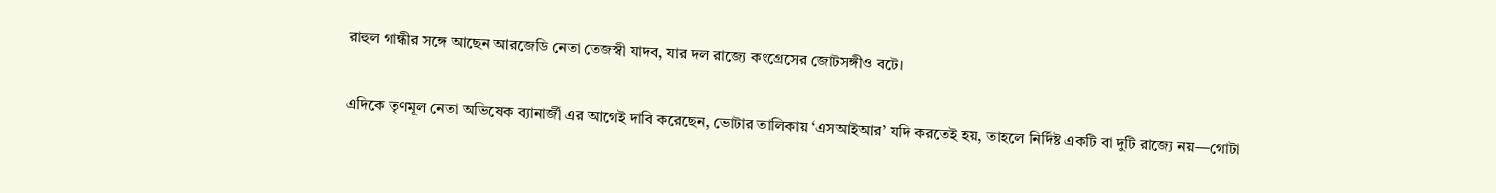রাহুল গান্ধীর সঙ্গে আছেন আরজেডি নেতা তেজস্বী যাদব, যার দল রাজ্যে কংগ্রেসের জোটসঙ্গীও বটে।

এদিকে তৃণমূল নেতা অভিষেক ব্যানার্জী এর আগেই দাবি করেছেন, ভোটার তালিকায় ‘এসআইআর’ যদি করতেই হয়, তাহলে নির্দিষ্ট একটি বা দুটি রাজ্যে নয়—গোটা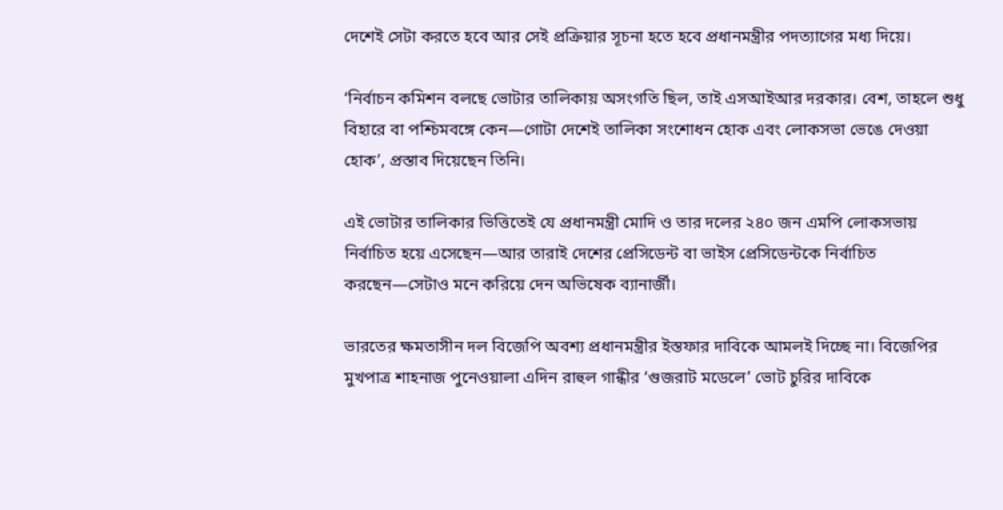দেশেই সেটা করতে হবে আর সেই প্রক্রিয়ার সূচনা হতে হবে প্রধানমন্ত্রীর পদত্যাগের মধ্য দিয়ে।

‘নির্বাচন কমিশন বলছে ভোটার তালিকায় অসংগতি ছিল, তাই এসআইআর দরকার। বেশ, তাহলে শুধু বিহারে বা পশ্চিমবঙ্গে কেন—গোটা দেশেই তালিকা সংশোধন হোক এবং লোকসভা ভেঙে দেওয়া হোক’, প্রস্তাব দিয়েছেন তিনি।

এই ভোটার তালিকার ভিত্তিতেই যে প্রধানমন্ত্রী মোদি ও তার দলের ২৪০ জন এমপি লোকসভায় নির্বাচিত হয়ে এসেছেন—আর তারাই দেশের প্রেসিডেন্ট বা ভাইস প্রেসিডেন্টকে নির্বাচিত করছেন—সেটাও মনে করিয়ে দেন অভিষেক ব্যানার্জী।

ভারতের ক্ষমতাসীন দল বিজেপি অবশ্য প্রধানমন্ত্রীর ইস্তফার দাবিকে আমলই দিচ্ছে না। বিজেপির মুখপাত্র শাহনাজ পুনেওয়ালা এদিন রাহুল গান্ধীর ‘গুজরাট মডেলে’ ভোট চুরির দাবিকে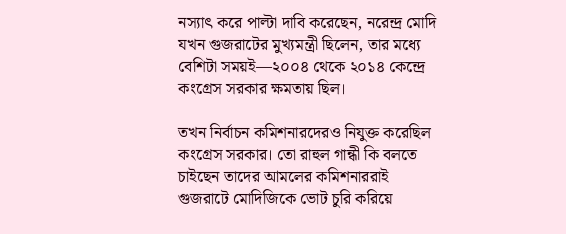নস্যাৎ করে পাল্টা দাবি করেছেন, নরেন্দ্র মোদি যখন গুজরাটের মুখ্যমন্ত্রী ছিলেন, তার মধ্যে বেশিটা সময়ই—২০০৪ থেকে ২০১৪ কেন্দ্রে কংগ্রেস সরকার ক্ষমতায় ছিল।

তখন নির্বাচন কমিশনারদেরও নিযুক্ত করেছিল কংগ্রেস সরকার। তো রাহুল গান্ধী কি বলতে চাইছেন তাদের আমলের কমিশনাররাই গুজরাটে মোদিজিকে ভোট চুরি করিয়ে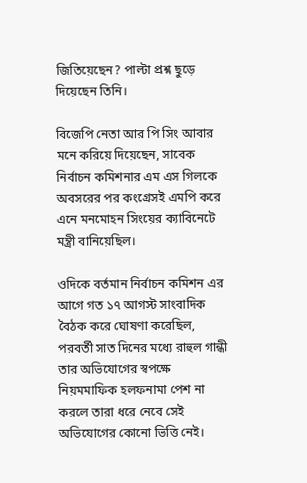জিতিয়েছেন? পাল্টা প্রশ্ন ছুড়ে দিয়েছেন তিনি।

বিজেপি নেতা আর পি সিং আবার মনে করিয়ে দিয়েছেন, সাবেক নির্বাচন কমিশনার এম এস গিলকে অবসরের পর কংগ্রেসই এমপি করে এনে মনমোহন সিংয়ের ক্যাবিনেটে মন্ত্রী বানিয়েছিল।

ওদিকে বর্তমান নির্বাচন কমিশন এর আগে গত ১৭ আগস্ট সাংবাদিক বৈঠক করে ঘোষণা করেছিল, পরবর্তী সাত দিনের মধ্যে রাহুল গান্ধী তার অভিযোগের স্বপক্ষে নিয়মমাফিক হলফনামা পেশ না করলে তারা ধরে নেবে সেই অভিযোগের কোনো ভিত্তি নেই।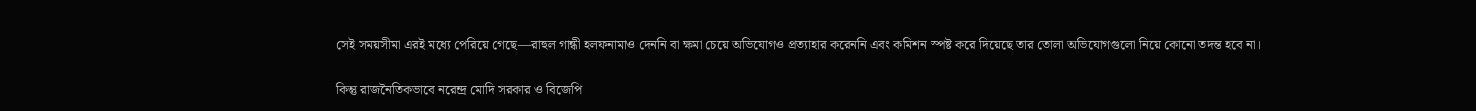সেই সময়সীমা এরই মধ্যে পেরিয়ে গেছে—রাহুল গান্ধী হলফনামাও দেননি বা ক্ষমা চেয়ে অভিযোগও প্রত্যাহার করেননি এবং কমিশন স্পষ্ট করে দিয়েছে তার তোলা অভিযোগগুলো নিয়ে কোনো তদন্ত হবে না।

কিন্তু রাজনৈতিকভাবে নরেন্দ্র মোদি সরকার ও বিজেপি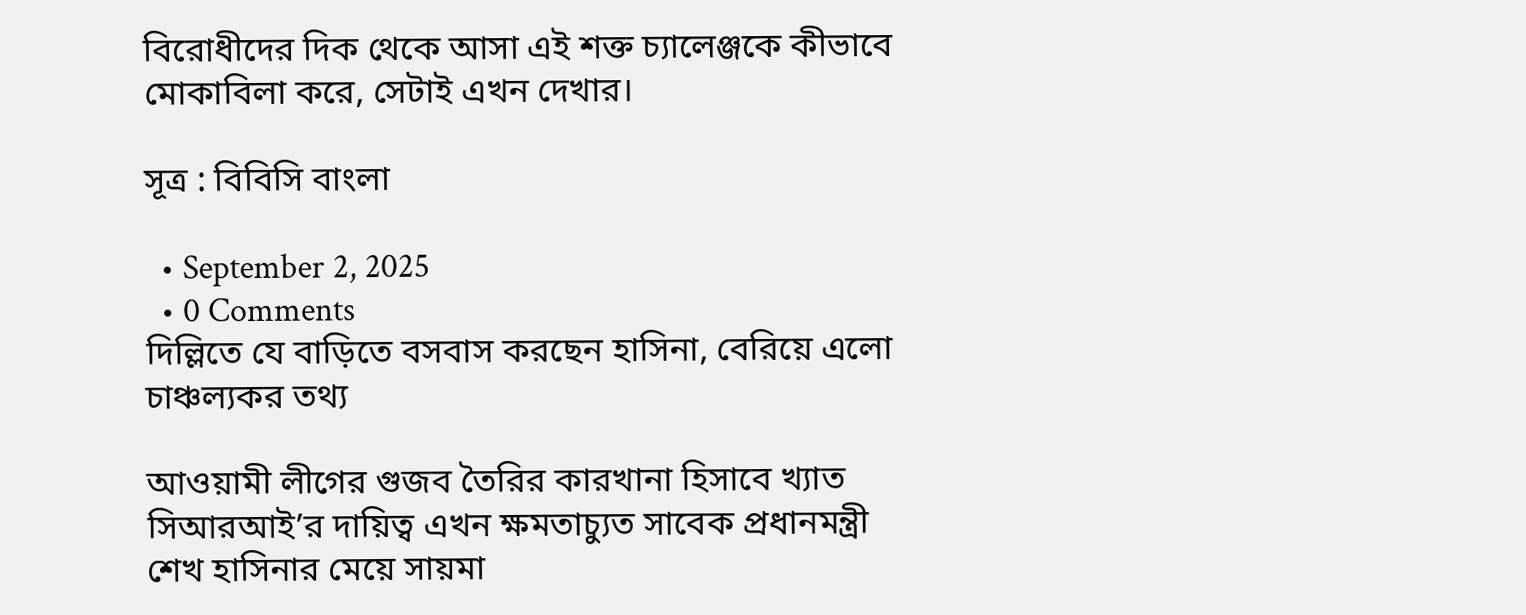বিরোধীদের দিক থেকে আসা এই শক্ত চ্যালেঞ্জকে কীভাবে মোকাবিলা করে, সেটাই এখন দেখার।

সূত্র : বিবিসি বাংলা

  • September 2, 2025
  • 0 Comments
দিল্লিতে যে বাড়িতে বসবাস করছেন হাসিনা, বেরিয়ে এলো চাঞ্চল্যকর তথ্য

আওয়ামী লীগের গুজব তৈরির কারখানা হিসাবে খ্যাত সিআরআই’র দায়িত্ব এখন ক্ষমতাচ্যুত সাবেক প্রধানমন্ত্রী শেখ হাসিনার মেয়ে সায়মা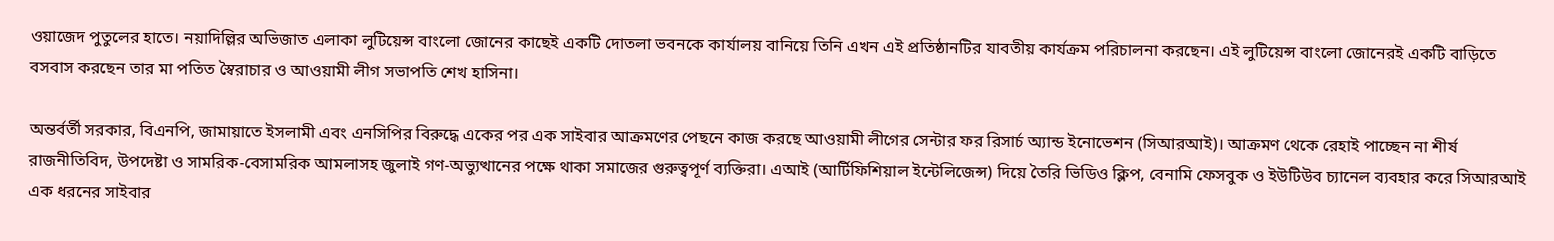ওয়াজেদ পুতুলের হাতে। নয়াদিল্লির অভিজাত এলাকা লুটিয়েন্স বাংলো জোনের কাছেই একটি দোতলা ভবনকে কার্যালয় বানিয়ে তিনি এখন এই প্রতিষ্ঠানটির যাবতীয় কার্যক্রম পরিচালনা করছেন। এই লুটিয়েন্স বাংলো জোনেরই একটি বাড়িতে বসবাস করছেন তার মা পতিত স্বৈরাচার ও আওয়ামী লীগ সভাপতি শেখ হাসিনা।

অন্তর্বর্তী সরকার, বিএনপি, জামায়াতে ইসলামী এবং এনসিপির বিরুদ্ধে একের পর এক সাইবার আক্রমণের পেছনে কাজ করছে আওয়ামী লীগের সেন্টার ফর রিসার্চ অ্যান্ড ইনোভেশন (সিআরআই)। আক্রমণ থেকে রেহাই পাচ্ছেন না শীর্ষ রাজনীতিবিদ, উপদেষ্টা ও সামরিক-বেসামরিক আমলাসহ জুলাই গণ-অভ্যুত্থানের পক্ষে থাকা সমাজের গুরুত্বপূর্ণ ব্যক্তিরা। এআই (আর্টিফিশিয়াল ইন্টেলিজেন্স) দিয়ে তৈরি ভিডিও ক্লিপ, বেনামি ফেসবুক ও ইউটিউব চ্যানেল ব্যবহার করে সিআরআই এক ধরনের সাইবার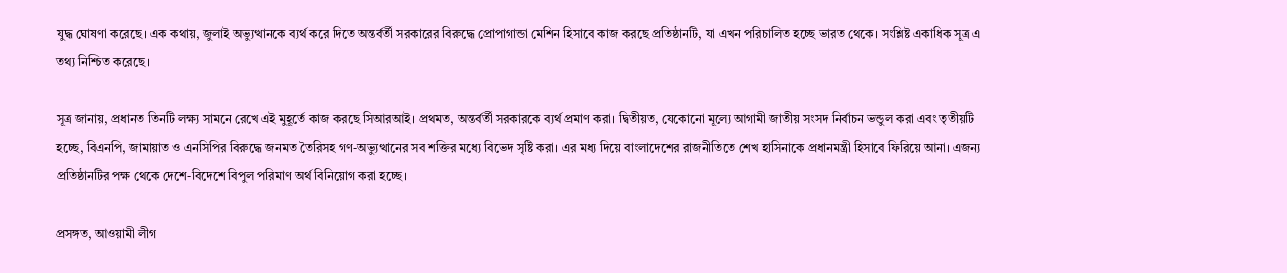যুদ্ধ ঘোষণা করেছে। এক কথায়, জুলাই অভ্যুত্থানকে ব্যর্থ করে দিতে অন্তর্বর্তী সরকারের বিরুদ্ধে প্রোপাগান্ডা মেশিন হিসাবে কাজ করছে প্রতিষ্ঠানটি, যা এখন পরিচালিত হচ্ছে ভারত থেকে। সংশ্লিষ্ট একাধিক সূত্র এ তথ্য নিশ্চিত করেছে।

সূত্র জানায়, প্রধানত তিনটি লক্ষ্য সামনে রেখে এই মুহূর্তে কাজ করছে সিআরআই। প্রথমত, অন্তর্বর্তী সরকারকে ব্যর্থ প্রমাণ করা। দ্বিতীয়ত, যেকোনো মূল্যে আগামী জাতীয় সংসদ নির্বাচন ভন্ডুল করা এবং তৃতীয়টি হচ্ছে, বিএনপি, জামায়াত ও এনসিপির বিরুদ্ধে জনমত তৈরিসহ গণ-অভ্যুত্থানের সব শক্তির মধ্যে বিভেদ সৃষ্টি করা। এর মধ্য দিয়ে বাংলাদেশের রাজনীতিতে শেখ হাসিনাকে প্রধানমন্ত্রী হিসাবে ফিরিয়ে আনা। এজন্য প্রতিষ্ঠানটির পক্ষ থেকে দেশে-বিদেশে বিপুল পরিমাণ অর্থ বিনিয়োগ করা হচ্ছে।

প্রসঙ্গত, আওয়ামী লীগ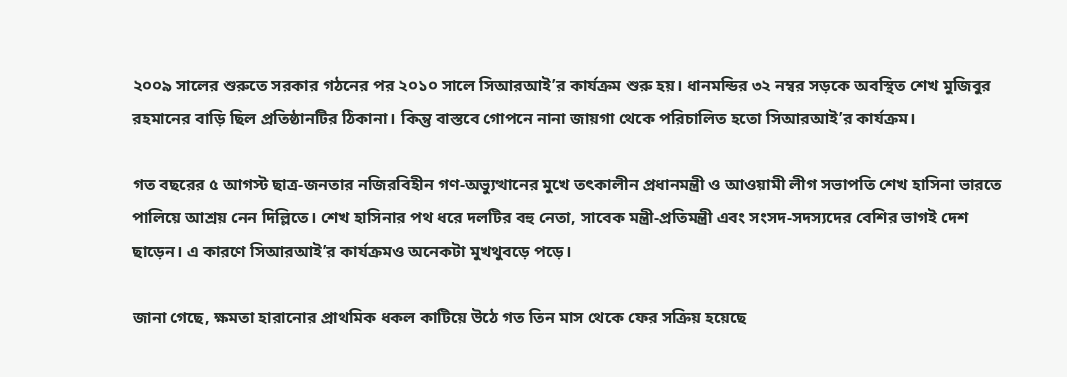২০০৯ সালের শুরুতে সরকার গঠনের পর ২০১০ সালে সিআরআই’র কার্যক্রম শুরু হয়। ধানমন্ডির ৩২ নম্বর সড়কে অবস্থিত শেখ মুজিবুর রহমানের বাড়ি ছিল প্রতিষ্ঠানটির ঠিকানা। কিন্তু বাস্তবে গোপনে নানা জায়গা থেকে পরিচালিত হতো সিআরআই’র কার্যক্রম।

গত বছরের ৫ আগস্ট ছাত্র-জনতার নজিরবিহীন গণ-অভ্যুত্থানের মুখে তৎকালীন প্রধানমন্ত্রী ও আওয়ামী লীগ সভাপতি শেখ হাসিনা ভারতে পালিয়ে আশ্রয় নেন দিল্লিতে। শেখ হাসিনার পথ ধরে দলটির বহু নেতা, সাবেক মন্ত্রী-প্রতিমন্ত্রী এবং সংসদ-সদস্যদের বেশির ভাগই দেশ ছাড়েন। এ কারণে সিআরআই’র কার্যক্রমও অনেকটা মুখথুবড়ে পড়ে।

জানা গেছে, ক্ষমতা হারানোর প্রাথমিক ধকল কাটিয়ে উঠে গত তিন মাস থেকে ফের সক্রিয় হয়েছে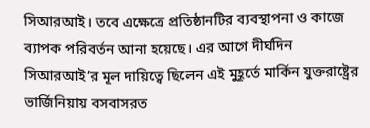সিআরআই। তবে এক্ষেত্রে প্রতিষ্ঠানটির ব্যবস্থাপনা ও কাজে ব্যাপক পরিবর্তন আনা হয়েছে। এর আগে দীর্ঘদিন সিআরআই’র মূল দায়িত্বে ছিলেন এই মুহূর্তে মার্কিন যুক্তরাষ্ট্রের ভার্জিনিয়ায় বসবাসরত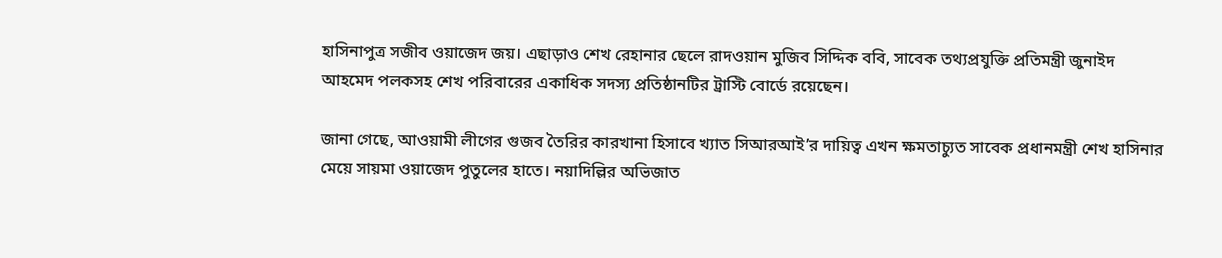হাসিনাপুত্র সজীব ওয়াজেদ জয়। এছাড়াও শেখ রেহানার ছেলে রাদওয়ান মুজিব সিদ্দিক ববি, সাবেক তথ্যপ্রযুক্তি প্রতিমন্ত্রী জুনাইদ আহমেদ পলকসহ শেখ পরিবারের একাধিক সদস্য প্রতিষ্ঠানটির ট্রাস্টি বোর্ডে রয়েছেন।

জানা গেছে, আওয়ামী লীগের গুজব তৈরির কারখানা হিসাবে খ্যাত সিআরআই’র দায়িত্ব এখন ক্ষমতাচ্যুত সাবেক প্রধানমন্ত্রী শেখ হাসিনার মেয়ে সায়মা ওয়াজেদ পুতুলের হাতে। নয়াদিল্লির অভিজাত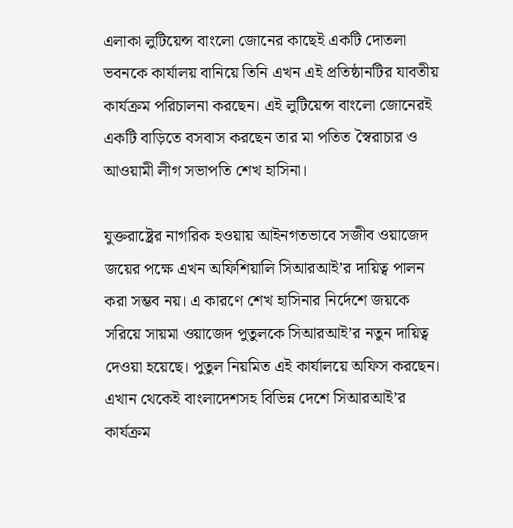এলাকা লুটিয়েন্স বাংলো জোনের কাছেই একটি দোতলা ভবনকে কার্যালয় বানিয়ে তিনি এখন এই প্রতিষ্ঠানটির যাবতীয় কার্যক্রম পরিচালনা করছেন। এই লুটিয়েন্স বাংলো জোনেরই একটি বাড়িতে বসবাস করছেন তার মা পতিত স্বৈরাচার ও আওয়ামী লীগ সভাপতি শেখ হাসিনা।

যুক্তরাষ্ট্রের নাগরিক হওয়ায় আইনগতভাবে সজীব ওয়াজেদ জয়ের পক্ষে এখন অফিশিয়ালি সিআরআই’র দায়িত্ব পালন করা সম্ভব নয়। এ কারণে শেখ হাসিনার নির্দেশে জয়কে সরিয়ে সায়মা ওয়াজেদ পুতুলকে সিআরআই’র নতুন দায়িত্ব দেওয়া হয়েছে। পুতুল নিয়মিত এই কার্যালয়ে অফিস করছেন। এখান থেকেই বাংলাদেশসহ বিভিন্ন দেশে সিআরআই’র কার্যক্রম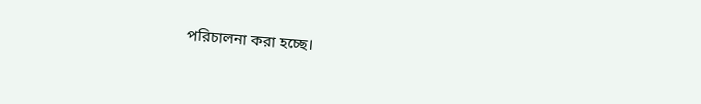পরিচালনা করা হচ্ছে।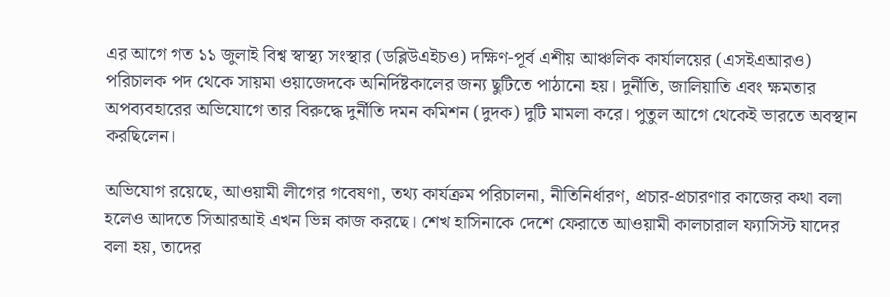এর আগে গত ১১ জুলাই বিশ্ব স্বাস্থ্য সংস্থার (ডব্লিউএইচও) দক্ষিণ-পূর্ব এশীয় আঞ্চলিক কার্যালয়ের (এসইএআরও) পরিচালক পদ থেকে সায়মা ওয়াজেদকে অনির্দিষ্টকালের জন্য ছুটিতে পাঠানো হয়। দুর্নীতি, জালিয়াতি এবং ক্ষমতার অপব্যবহারের অভিযোগে তার বিরুদ্ধে দুর্নীতি দমন কমিশন (দুদক) দুটি মামলা করে। পুতুল আগে থেকেই ভারতে অবস্থান করছিলেন।

অভিযোগ রয়েছে, আওয়ামী লীগের গবেষণা, তথ্য কার্যক্রম পরিচালনা, নীতিনির্ধারণ, প্রচার-প্রচারণার কাজের কথা বলা হলেও আদতে সিআরআই এখন ভিন্ন কাজ করছে। শেখ হাসিনাকে দেশে ফেরাতে আওয়ামী কালচারাল ফ্যাসিস্ট যাদের বলা হয়, তাদের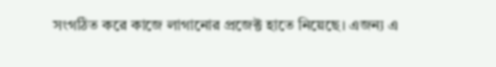সংগঠিত করে কাজে লাগানোর প্রজেক্ট হাতে নিয়েছে। এজন্য এ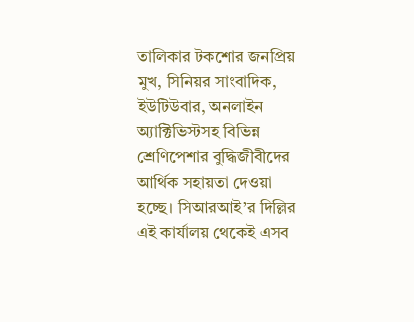তালিকার টকশোর জনপ্রিয় মুখ, সিনিয়র সাংবাদিক, ইউটিউবার, অনলাইন অ্যাক্টিভিস্টসহ বিভিন্ন শ্রেণিপেশার বুদ্ধিজীবীদের আর্থিক সহায়তা দেওয়া হচ্ছে। সিআরআই’র দিল্লির এই কার্যালয় থেকেই এসব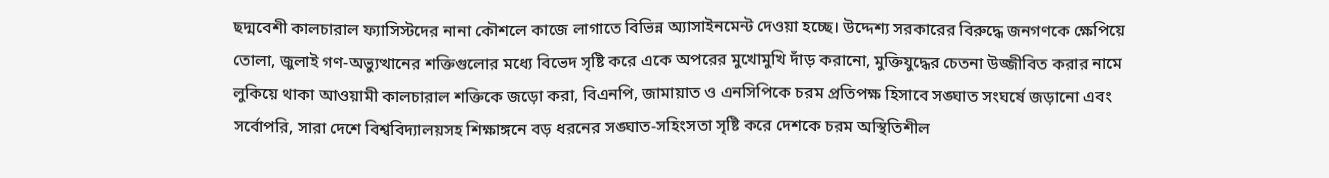ছদ্মবেশী কালচারাল ফ্যাসিস্টদের নানা কৌশলে কাজে লাগাতে বিভিন্ন অ্যাসাইনমেন্ট দেওয়া হচ্ছে। উদ্দেশ্য সরকারের বিরুদ্ধে জনগণকে ক্ষেপিয়ে তোলা, জুলাই গণ-অভ্যুত্থানের শক্তিগুলোর মধ্যে বিভেদ সৃষ্টি করে একে অপরের মুখোমুখি দাঁড় করানো, মুক্তিযুদ্ধের চেতনা উজ্জীবিত করার নামে লুকিয়ে থাকা আওয়ামী কালচারাল শক্তিকে জড়ো করা, বিএনপি, জামায়াত ও এনসিপিকে চরম প্রতিপক্ষ হিসাবে সঙ্ঘাত সংঘর্ষে জড়ানো এবং সর্বোপরি, সারা দেশে বিশ্ববিদ্যালয়সহ শিক্ষাঙ্গনে বড় ধরনের সঙ্ঘাত-সহিংসতা সৃষ্টি করে দেশকে চরম অস্থিতিশীল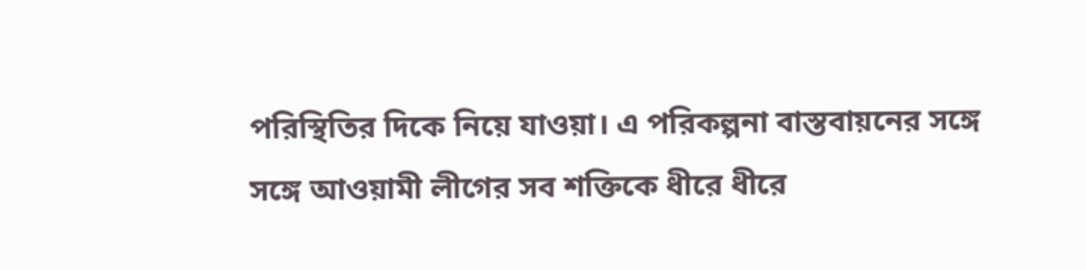পরিস্থিতির দিকে নিয়ে যাওয়া। এ পরিকল্পনা বাস্তবায়নের সঙ্গে সঙ্গে আওয়ামী লীগের সব শক্তিকে ধীরে ধীরে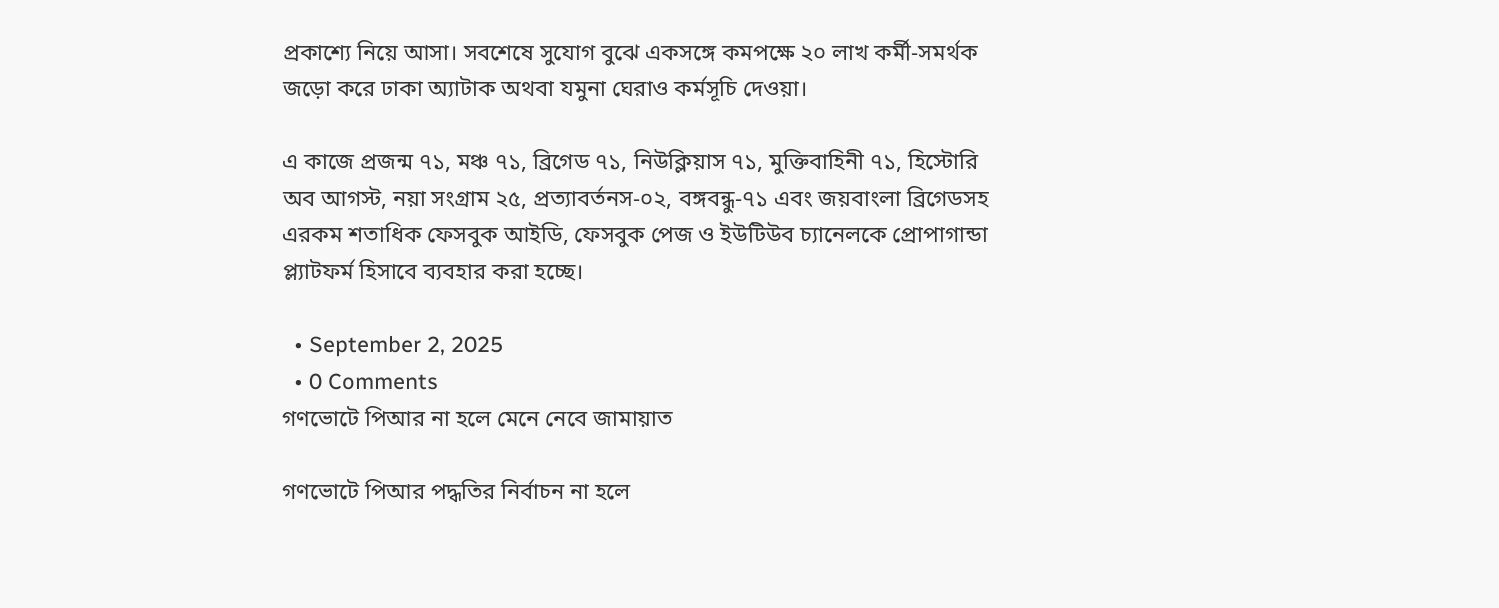প্রকাশ্যে নিয়ে আসা। সবশেষে সুযোগ বুঝে একসঙ্গে কমপক্ষে ২০ লাখ কর্মী-সমর্থক জড়ো করে ঢাকা অ্যাটাক অথবা যমুনা ঘেরাও কর্মসূচি দেওয়া।

এ কাজে প্রজন্ম ৭১, মঞ্চ ৭১, ব্রিগেড ৭১, নিউক্লিয়াস ৭১, মুক্তিবাহিনী ৭১, হিস্টোরি অব আগস্ট, নয়া সংগ্রাম ২৫, প্রত্যাবর্তনস-০২, বঙ্গবন্ধু-৭১ এবং জয়বাংলা ব্রিগেডসহ এরকম শতাধিক ফেসবুক আইডি, ফেসবুক পেজ ও ইউটিউব চ্যানেলকে প্রোপাগান্ডা প্ল্যাটফর্ম হিসাবে ব্যবহার করা হচ্ছে।

  • September 2, 2025
  • 0 Comments
গণভোটে পিআর না হলে মেনে নেবে জামায়াত

গণভোটে পিআর পদ্ধতির নির্বাচন না হলে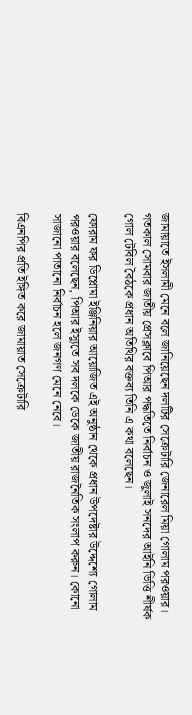জামায়াতে ইসলামী মেনে বলে জানিয়েছেন দলটির সেক্রেটারি জেনারেল মিয়া গোলাম পরওয়ার। গতকাল সোমবার জাতীয় প্রেসক্লাবে পিআর পদ্ধতিতে নির্বাচন ও জুলাই সনদের আইনি ভিত্তি শীর্ষক গোল টেবিল বৈঠকে প্রধান অতিথির বক্তব্য তিনি এ কথা বলেছেন।

ফোরাম ফর ডিপ্লোমা ইঞ্জিনিয়ার আয়োজিত এই অনুষ্ঠান থেকে প্রধান উপদেষ্টার উদ্দেশ্যে গোলাম পরওয়ার বলেছেন, পিআর ইস্যুতে সব দলকে ডেকে জাতীয় রাজনৈতিক সংলাপ করুন। কোনো সাজানো পাতানো নির্বাচন হলে জনগণ মেনে নেবে।

বিএনপির প্রতি ইঙ্গিত করে জামায়াত সেক্রেটারি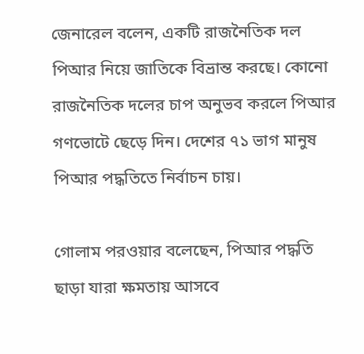জেনারেল বলেন, একটি রাজনৈতিক দল পিআর নিয়ে জাতিকে বিভ্রান্ত করছে। কোনো রাজনৈতিক দলের চাপ অনুভব করলে পিআর গণভোটে ছেড়ে দিন। দেশের ৭১ ভাগ মানুষ পিআর পদ্ধতিতে নির্বাচন চায়।

গোলাম পরওয়ার বলেছেন, পিআর পদ্ধতি ছাড়া যারা ক্ষমতায় আসবে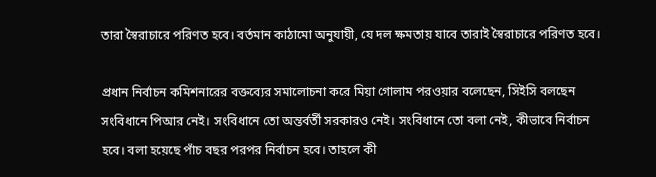তারা স্বৈরাচারে পরিণত হবে। বর্তমান কাঠামো অনুযায়ী, যে দল ক্ষমতায় যাবে তারাই স্বৈরাচারে পরিণত হবে।

প্রধান নির্বাচন কমিশনারের বক্তব্যের সমালোচনা করে মিয়া গোলাম পরওয়ার বলেছেন, সিইসি বলছেন সংবিধানে পিআর নেই। সংবিধানে তো অন্তর্বর্তী সরকারও নেই। সংবিধানে তো বলা নেই, কীভাবে নির্বাচন হবে। বলা হয়েছে পাঁচ বছর পরপর নির্বাচন হবে। তাহলে কী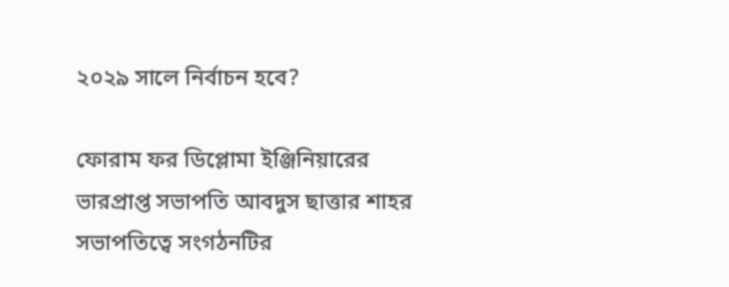২০২৯ সালে নির্বাচন হবে?

ফোরাম ফর ডিপ্লোমা ইঞ্জিনিয়ারের ভারপ্রাপ্ত সভাপতি আবদুস ছাত্তার শাহর সভাপতিত্বে সংগঠনটির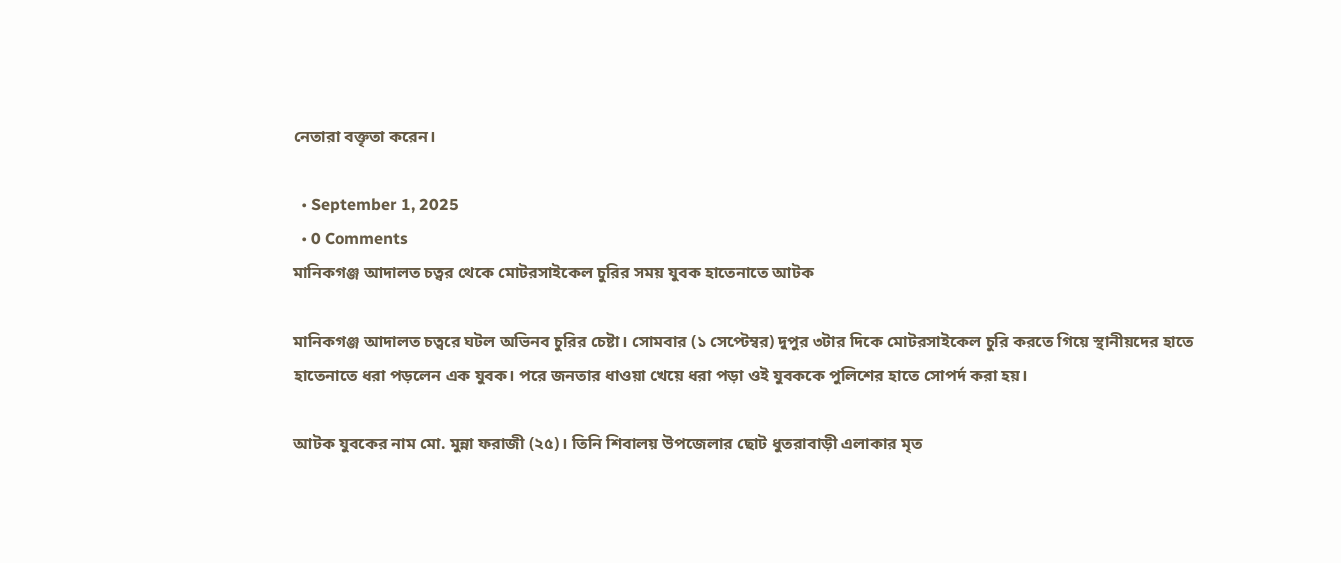নেতারা বক্তৃতা করেন।

  • September 1, 2025
  • 0 Comments
মানিকগঞ্জ আদালত চত্বর থেকে মোটরসাইকেল চুরির সময় যুবক হাতেনাতে আটক

মানিকগঞ্জ আদালত চত্বরে ঘটল অভিনব চুরির চেষ্টা। সোমবার (১ সেপ্টেম্বর) দুপুর ৩টার দিকে মোটরসাইকেল চুরি করতে গিয়ে স্থানীয়দের হাতে হাতেনাতে ধরা পড়লেন এক যুবক। পরে জনতার ধাওয়া খেয়ে ধরা পড়া ওই যুবককে পুলিশের হাতে সোপর্দ করা হয়।

আটক যুবকের নাম মো. মুন্না ফরাজী (২৫)। তিনি শিবালয় উপজেলার ছোট ধুতরাবাড়ী এলাকার মৃত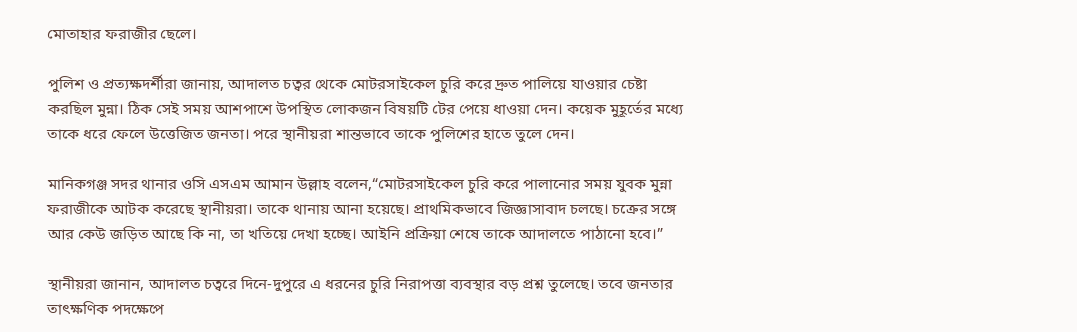মোতাহার ফরাজীর ছেলে।

পুলিশ ও প্রত্যক্ষদর্শীরা জানায়, আদালত চত্বর থেকে মোটরসাইকেল চুরি করে দ্রুত পালিয়ে যাওয়ার চেষ্টা করছিল মুন্না। ঠিক সেই সময় আশপাশে উপস্থিত লোকজন বিষয়টি টের পেয়ে ধাওয়া দেন। কয়েক মুহূর্তের মধ্যে তাকে ধরে ফেলে উত্তেজিত জনতা। পরে স্থানীয়রা শান্তভাবে তাকে পুলিশের হাতে তুলে দেন।

মানিকগঞ্জ সদর থানার ওসি এসএম আমান উল্লাহ বলেন,“মোটরসাইকেল চুরি করে পালানোর সময় যুবক মুন্না ফরাজীকে আটক করেছে স্থানীয়রা। তাকে থানায় আনা হয়েছে। প্রাথমিকভাবে জিজ্ঞাসাবাদ চলছে। চক্রের সঙ্গে আর কেউ জড়িত আছে কি না, তা খতিয়ে দেখা হচ্ছে। আইনি প্রক্রিয়া শেষে তাকে আদালতে পাঠানো হবে।”

স্থানীয়রা জানান, আদালত চত্বরে দিনে-দুপুরে এ ধরনের চুরি নিরাপত্তা ব্যবস্থার বড় প্রশ্ন তুলেছে। তবে জনতার তাৎক্ষণিক পদক্ষেপে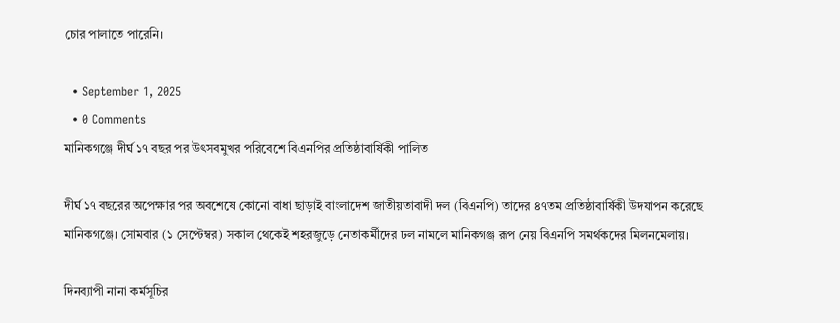চোর পালাতে পারেনি।

  • September 1, 2025
  • 0 Comments
মানিকগঞ্জে দীর্ঘ ১৭ বছর পর উৎসবমুখর পরিবেশে বিএনপির প্রতিষ্ঠাবার্ষিকী পালিত

দীর্ঘ ১৭ বছরের অপেক্ষার পর অবশেষে কোনো বাধা ছাড়াই বাংলাদেশ জাতীয়তাবাদী দল (বিএনপি) তাদের ৪৭তম প্রতিষ্ঠাবার্ষিকী উদযাপন করেছে মানিকগঞ্জে। সোমবার (১ সেপ্টেম্বর) সকাল থেকেই শহরজুড়ে নেতাকর্মীদের ঢল নামলে মানিকগঞ্জ রূপ নেয় বিএনপি সমর্থকদের মিলনমেলায়।

দিনব্যাপী নানা কর্মসূচির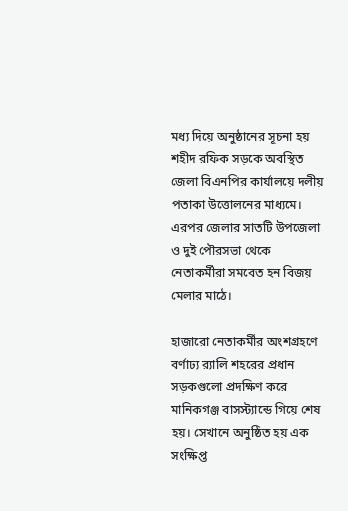মধ্য দিয়ে অনুষ্ঠানের সূচনা হয় শহীদ রফিক সড়কে অবস্থিত জেলা বিএনপির কার্যালয়ে দলীয় পতাকা উত্তোলনের মাধ্যমে। এরপর জেলার সাতটি উপজেলা ও দুই পৌরসভা থেকে নেতাকর্মীরা সমবেত হন বিজয় মেলার মাঠে।

হাজারো নেতাকর্মীর অংশগ্রহণে বর্ণাঢ্য র‌্যালি শহরের প্রধান সড়কগুলো প্রদক্ষিণ করে মানিকগঞ্জ বাসস্ট্যান্ডে গিয়ে শেষ হয়। সেখানে অনুষ্ঠিত হয় এক সংক্ষিপ্ত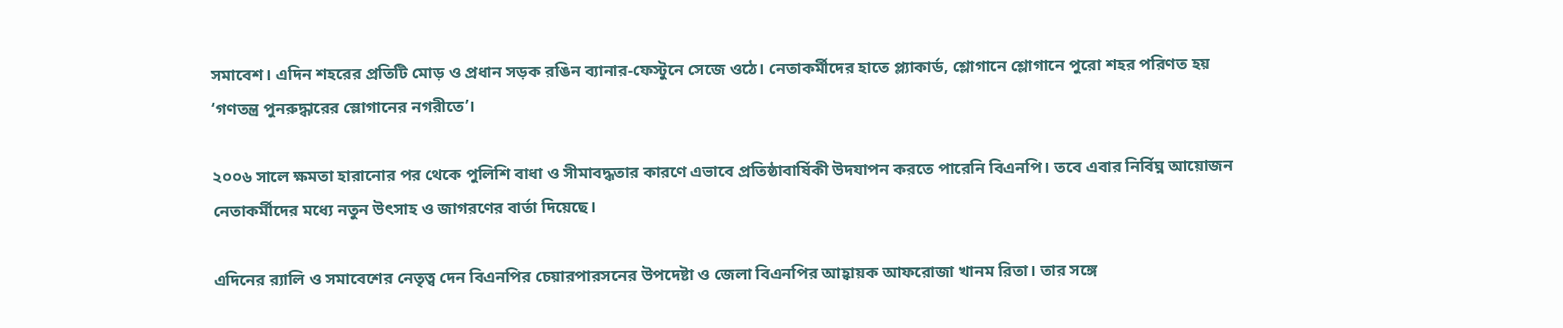সমাবেশ। এদিন শহরের প্রতিটি মোড় ও প্রধান সড়ক রঙিন ব্যানার-ফেস্টুনে সেজে ওঠে। নেতাকর্মীদের হাতে প্ল্যাকার্ড, শ্লোগানে শ্লোগানে পুরো শহর পরিণত হয় ‘গণতন্ত্র পুনরুদ্ধারের স্লোগানের নগরীতে’।

২০০৬ সালে ক্ষমতা হারানোর পর থেকে পুলিশি বাধা ও সীমাবদ্ধতার কারণে এভাবে প্রতিষ্ঠাবার্ষিকী উদযাপন করতে পারেনি বিএনপি। তবে এবার নির্বিঘ্ন আয়োজন নেতাকর্মীদের মধ্যে নতুন উৎসাহ ও জাগরণের বার্তা দিয়েছে।

এদিনের র‌্যালি ও সমাবেশের নেতৃত্ব দেন বিএনপির চেয়ারপারসনের উপদেষ্টা ও জেলা বিএনপির আহ্বায়ক আফরোজা খানম রিতা। তার সঙ্গে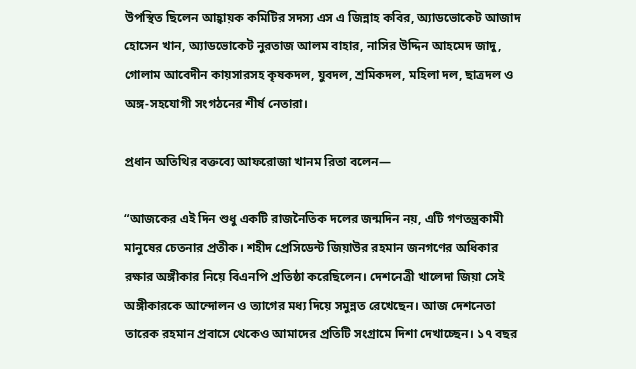উপস্থিত ছিলেন আহ্বায়ক কমিটির সদস্য এস এ জিন্নাহ কবির, অ্যাডভোকেট আজাদ হোসেন খান, অ্যাডভোকেট নুরতাজ আলম বাহার, নাসির উদ্দিন আহমেদ জাদু, গোলাম আবেদীন কায়সারসহ কৃষকদল, যুবদল, শ্রমিকদল, মহিলা দল, ছাত্রদল ও অঙ্গ-সহযোগী সংগঠনের শীর্ষ নেতারা।

প্রধান অতিথির বক্তব্যে আফরোজা খানম রিতা বলেন—

“আজকের এই দিন শুধু একটি রাজনৈতিক দলের জন্মদিন নয়, এটি গণতন্ত্রকামী মানুষের চেতনার প্রতীক। শহীদ প্রেসিডেন্ট জিয়াউর রহমান জনগণের অধিকার রক্ষার অঙ্গীকার নিয়ে বিএনপি প্রতিষ্ঠা করেছিলেন। দেশনেত্রী খালেদা জিয়া সেই অঙ্গীকারকে আন্দোলন ও ত্যাগের মধ্য দিয়ে সমুন্নত রেখেছেন। আজ দেশনেতা তারেক রহমান প্রবাসে থেকেও আমাদের প্রতিটি সংগ্রামে দিশা দেখাচ্ছেন। ১৭ বছর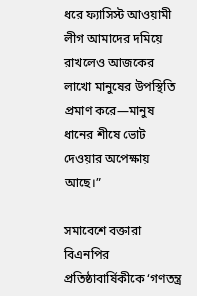ধরে ফ্যাসিস্ট আওয়ামী লীগ আমাদের দমিয়ে রাখলেও আজকের লাখো মানুষের উপস্থিতি প্রমাণ করে—মানুষ ধানের শীষে ভোট দেওয়ার অপেক্ষায় আছে।”

সমাবেশে বক্তারা বিএনপির প্রতিষ্ঠাবার্ষিকীকে ‘গণতন্ত্র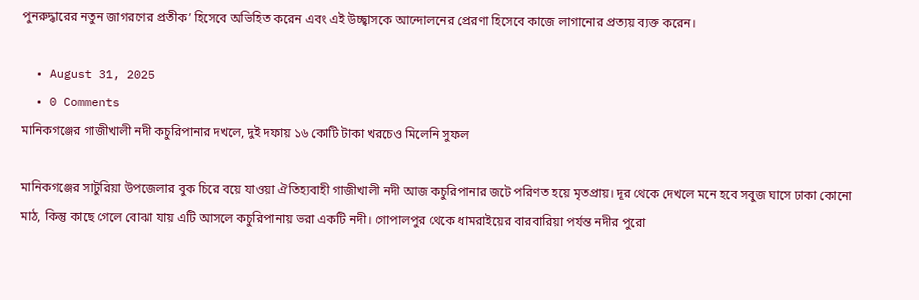পুনরুদ্ধারের নতুন জাগরণের প্রতীক’ হিসেবে অভিহিত করেন এবং এই উচ্ছ্বাসকে আন্দোলনের প্রেরণা হিসেবে কাজে লাগানোর প্রত্যয় ব্যক্ত করেন।

  • August 31, 2025
  • 0 Comments
মানিকগঞ্জের গাজীখালী নদী কচুরিপানার দখলে, দুই দফায় ১৬ কোটি টাকা খরচেও মিলেনি সুফল

মানিকগঞ্জের সাটুরিয়া উপজেলার বুক চিরে বয়ে যাওয়া ঐতিহ্যবাহী গাজীখালী নদী আজ কচুরিপানার জটে পরিণত হয়ে মৃতপ্রায়। দূর থেকে দেখলে মনে হবে সবুজ ঘাসে ঢাকা কোনো মাঠ, কিন্তু কাছে গেলে বোঝা যায় এটি আসলে কচুরিপানায় ভরা একটি নদী। গোপালপুর থেকে ধামরাইয়ের বারবারিয়া পর্যন্ত নদীর পুরো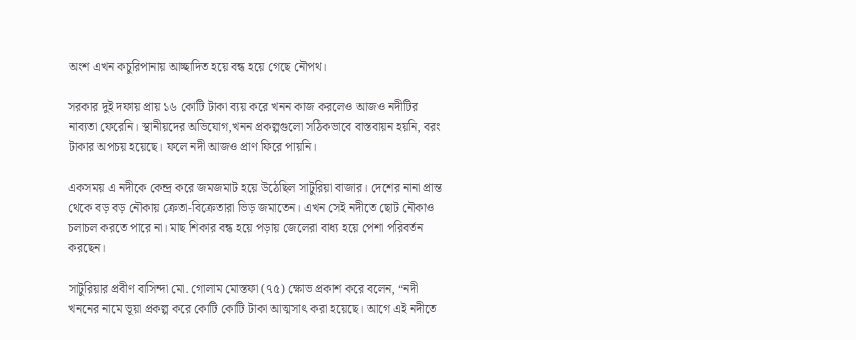অংশ এখন কচুরিপানায় আচ্ছাদিত হয়ে বন্ধ হয়ে গেছে নৌপথ।

সরকার দুই দফায় প্রায় ১৬ কোটি টাকা ব্যয় করে খনন কাজ করলেও আজও নদীটির নাব্যতা ফেরেনি। স্থানীয়দের অভিযোগ,খনন প্রকল্পগুলো সঠিকভাবে বাস্তবায়ন হয়নি, বরং টাকার অপচয় হয়েছে। ফলে নদী আজও প্রাণ ফিরে পায়নি।

একসময় এ নদীকে কেন্দ্র করে জমজমাট হয়ে উঠেছিল সাটুরিয়া বাজার। দেশের নানা প্রান্ত থেকে বড় বড় নৌকায় ক্রেতা-বিক্রেতারা ভিড় জমাতেন। এখন সেই নদীতে ছোট নৌকাও চলাচল করতে পারে না। মাছ শিকার বন্ধ হয়ে পড়ায় জেলেরা বাধ্য হয়ে পেশা পরিবর্তন করছেন।

সাটুরিয়ার প্রবীণ বাসিন্দা মো. গোলাম মোস্তফা (৭৫) ক্ষোভ প্রকাশ করে বলেন, “নদী খননের নামে ভূয়া প্রকল্প করে কোটি কোটি টাকা আত্মসাৎ করা হয়েছে। আগে এই নদীতে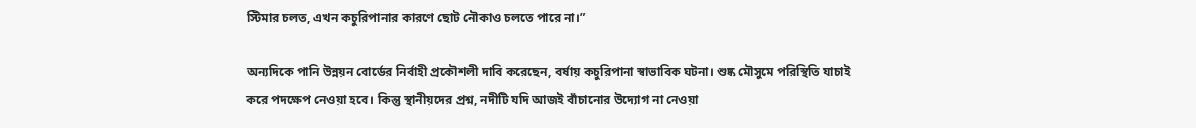স্টিমার চলত, এখন কচুরিপানার কারণে ছোট নৌকাও চলতে পারে না।”

অন্যদিকে পানি উন্নয়ন বোর্ডের নির্বাহী প্রকৌশলী দাবি করেছেন, বর্ষায় কচুরিপানা স্বাভাবিক ঘটনা। শুষ্ক মৌসুমে পরিস্থিতি যাচাই করে পদক্ষেপ নেওয়া হবে। কিন্তু স্থানীয়দের প্রশ্ন, নদীটি যদি আজই বাঁচানোর উদ্যোগ না নেওয়া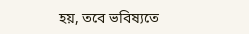হয়, তবে ভবিষ্যতে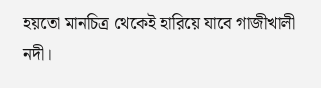হয়তো মানচিত্র থেকেই হারিয়ে যাবে গাজীখালী নদী।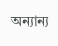অন্যান্য